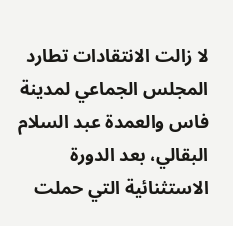لا زالت الانتقادات تطارد المجلس الجماعي لمدينة فاس والعمدة عبد السلام البقالي، بعد الدورة الاستثنائية التي حملت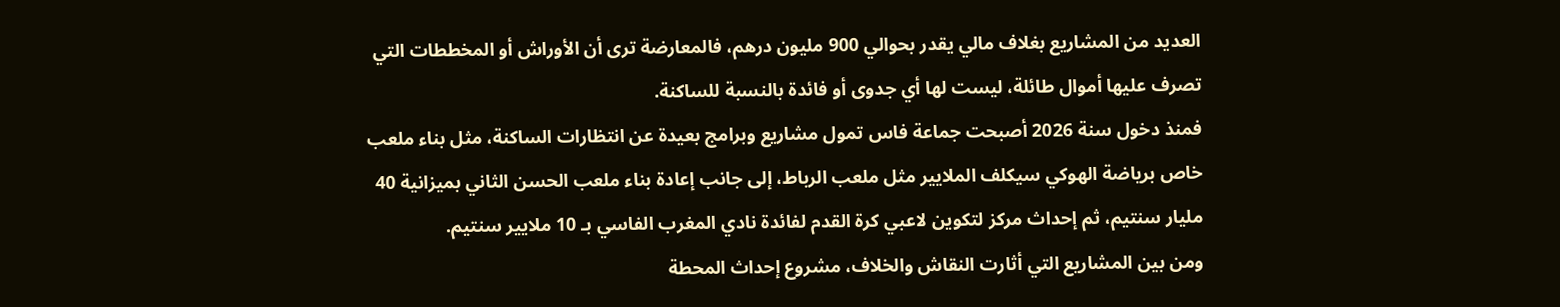العديد من المشاريع بغلاف مالي يقدر بحوالي 900 مليون درهم، فالمعارضة ترى أن الأوراش أو المخططات التي تصرف عليها أموال طائلة، ليست لها أي جدوى أو فائدة بالنسبة للساكنة.
فمنذ دخول سنة 2026 أصبحت جماعة فاس تمول مشاريع وبرامج بعيدة عن انتظارات الساكنة، مثل بناء ملعب خاص برياضة الهوكي سيكلف الملايير مثل ملعب الرباط، إلى جانب إعادة بناء ملعب الحسن الثاني بميزانية 40 مليار سنتيم، ثم إحداث مركز لتكوين لاعبي كرة القدم لفائدة نادي المغرب الفاسي بـ 10 ملايير سنتيم.
ومن بين المشاريع التي أثارت النقاش والخلاف، مشروع إحداث المحطة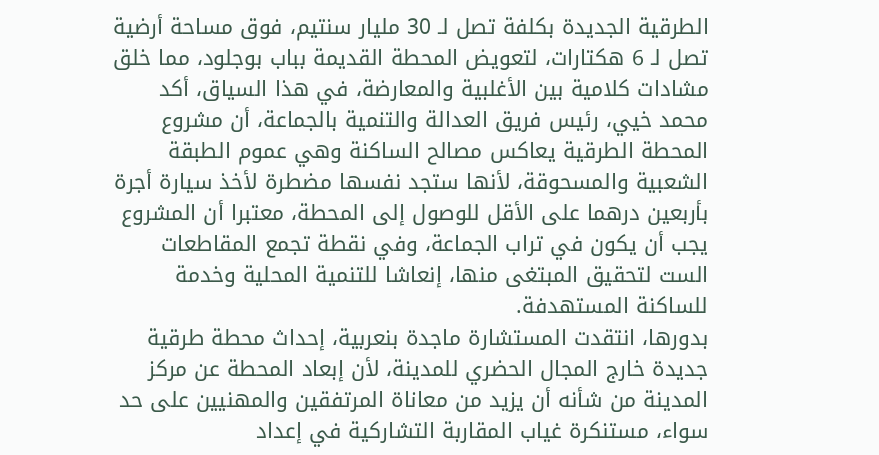الطرقية الجديدة بكلفة تصل لـ 30 مليار سنتيم، فوق مساحة أرضية تصل لـ 6 هكتارات، لتعويض المحطة القديمة بباب بوجلود، مما خلق مشادات كلامية بين الأغلبية والمعارضة، في هذا السياق، أكد محمد خيي، رئيس فريق العدالة والتنمية بالجماعة، أن مشروع المحطة الطرقية يعاكس مصالح الساكنة وهي عموم الطبقة الشعبية والمسحوقة، لأنها ستجد نفسها مضطرة لأخذ سيارة أجرة بأربعين درهما على الأقل للوصول إلى المحطة، معتبرا أن المشروع يجب أن يكون في تراب الجماعة، وفي نقطة تجمع المقاطعات الست لتحقيق المبتغى منها، إنعاشا للتنمية المحلية وخدمة للساكنة المستهدفة.
بدورها، انتقدت المستشارة ماجدة بنعربية، إحداث محطة طرقية جديدة خارج المجال الحضري للمدينة، لأن إبعاد المحطة عن مركز المدينة من شأنه أن يزيد من معاناة المرتفقين والمهنيين على حد سواء، مستنكرة غياب المقاربة التشاركية في إعداد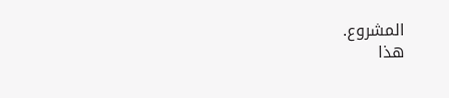المشروع.
هذا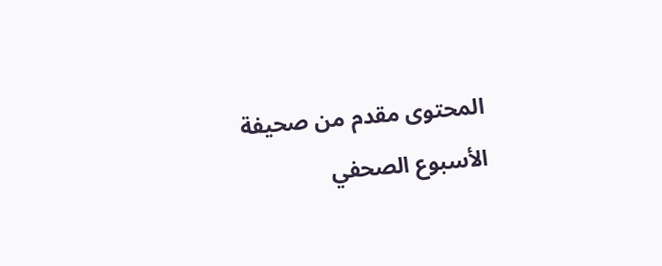المحتوى مقدم من صحيفة الأسبوع الصحفي